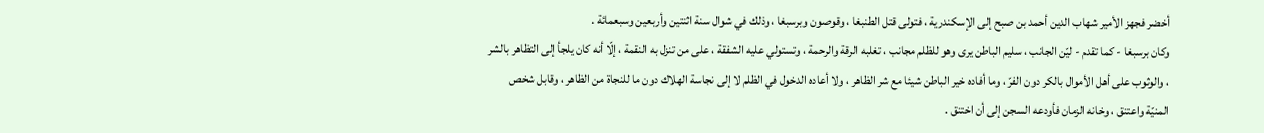أخضر فجهز الأمير شهاب الدين أحمد بن صبح إلى الإسكندرية ، فتولى قتل الطنبغا ، وقوصون وبرسبغا ، وذلك في شوال سنة اثنتين وأربعين وسبعمائة .
وكان برسبغا - كما تقدم - ليّن الجانب ، سليم الباطن يرى وهو للظلم مجانب ، تغلبه الرقة والرحمة ، وتستولي عليه الشفقة ، على من تنزل به النقمة ، إلّا أنه كان يلجأ إلى التظاهر بالشر ، والوثوب على أهل الأموال بالكر دون الفرّ ، وما أفاده خير الباطن شيئا مع شر الظاهر ، ولا أعاده الدخول في الظلم لا إلى نجاسة الهلاك دون ما للنجاة من الظاهر ، وقابل شخص المنيّة واعتنق ، وخانه الزمان فأودعه السجن إلى أن اختنق .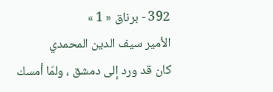392 - برناق « 1 »
الأمير سيف الدين المحمدي
كان قد ورد إلى دمشق ، ولمّا أمسك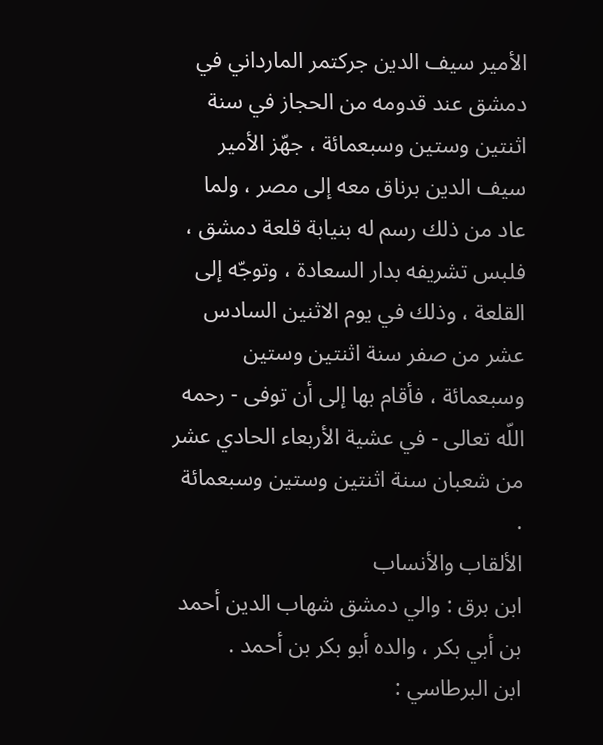الأمير سيف الدين جركتمر المارداني في دمشق عند قدومه من الحجاز في سنة اثنتين وستين وسبعمائة ، جهّز الأمير سيف الدين برناق معه إلى مصر ، ولما عاد من ذلك رسم له بنيابة قلعة دمشق ، فلبس تشريفه بدار السعادة ، وتوجّه إلى القلعة ، وذلك في يوم الاثنين السادس عشر من صفر سنة اثنتين وستين وسبعمائة ، فأقام بها إلى أن توفى - رحمه اللّه تعالى - في عشية الأربعاء الحادي عشر من شعبان سنة اثنتين وستين وسبعمائة .
الألقاب والأنساب
ابن برق : والي دمشق شهاب الدين أحمد بن أبي بكر ، والده أبو بكر بن أحمد .
ابن البرطاسي :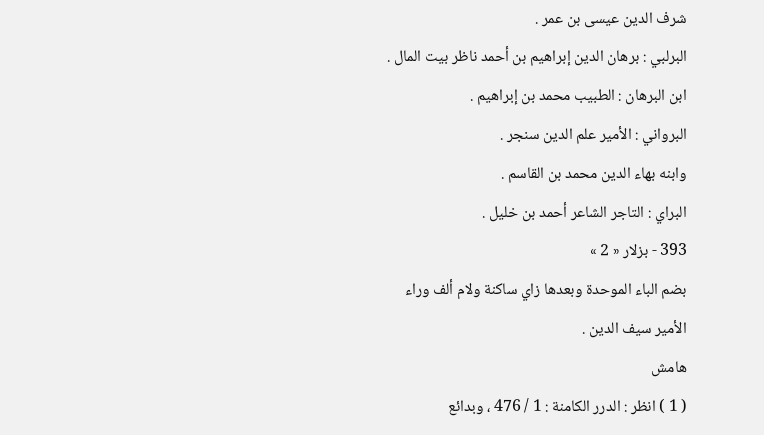شرف الدين عيسى بن عمر .
البرلبي : برهان الدين إبراهيم بن أحمد ناظر بيت المال .
ابن البرهان : الطبيب محمد بن إبراهيم .
البرواني : الأمير علم الدين سنجر .
وابنه بهاء الدين محمد بن القاسم .
البراي : التاجر الشاعر أحمد بن خليل .
393 - بزلار « 2 »
بضم الباء الموحدة وبعدها زاي ساكنة ولام ألف وراء الأمير سيف الدين .
هامش
( 1 ) انظر : الدرر الكامنة : 1 / 476 ، وبدائع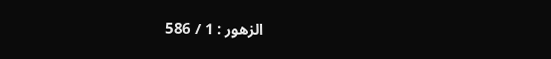الزهور : 1 / 586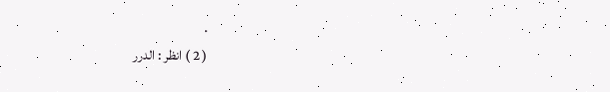.
( 2 ) انظر : الدرر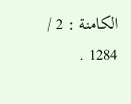الكامنة : 2 / 1284 .